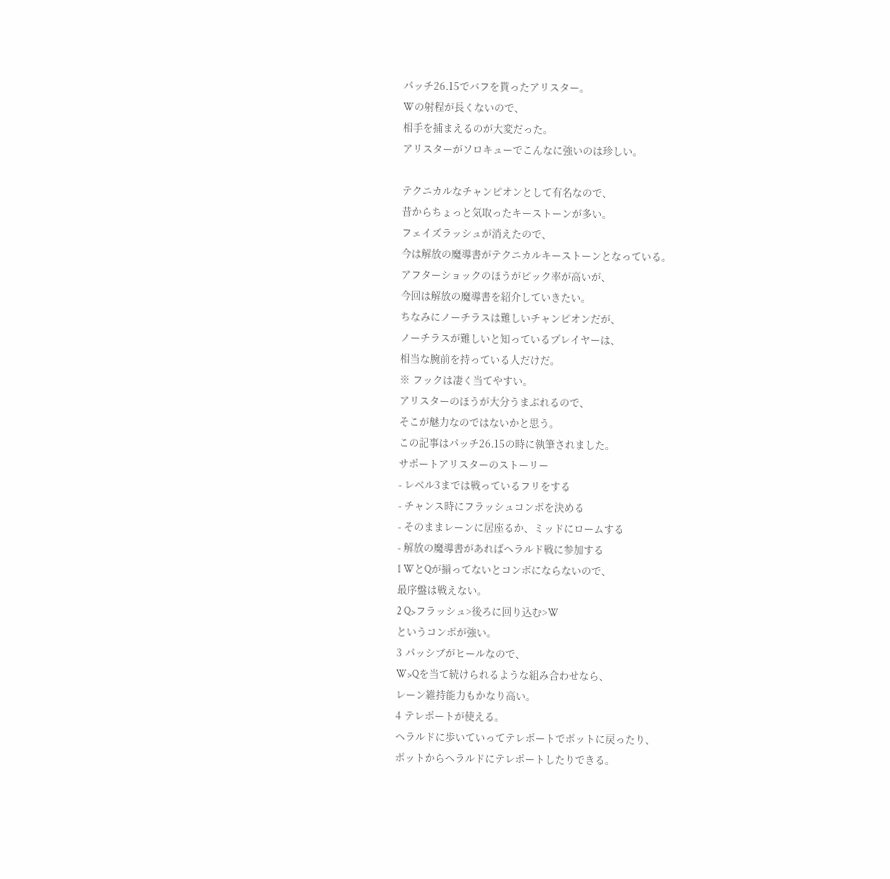パッチ26.15でバフを貰ったアリスター。
Wの射程が長くないので、
相手を捕まえるのが大変だった。
アリスターがソロキューでこんなに強いのは珍しい。

テクニカルなチャンピオンとして有名なので、
昔からちょっと気取ったキーストーンが多い。
フェイズラッシュが消えたので、
今は解放の魔導書がテクニカルキーストーンとなっている。
アフターショックのほうがピック率が高いが、
今回は解放の魔導書を紹介していきたい。
ちなみにノーチラスは難しいチャンピオンだが、
ノーチラスが難しいと知っているプレイヤーは、
相当な腕前を持っている人だけだ。
※ フックは凄く当てやすい。
アリスターのほうが大分うまぶれるので、
そこが魅力なのではないかと思う。
この記事はパッチ26.15の時に執筆されました。
サポートアリスターのストーリー
- レベル3までは戦っているフリをする
- チャンス時にフラッシュコンボを決める
- そのままレーンに居座るか、ミッドにロームする
- 解放の魔導書があればヘラルド戦に参加する
1 WとQが揃ってないとコンボにならないので、
最序盤は戦えない。
2 Q>フラッシュ>後ろに回り込む>W
というコンボが強い。
3 パッシブがヒールなので、
W>Qを当て続けられるような組み合わせなら、
レーン維持能力もかなり高い。
4 テレポートが使える。
ヘラルドに歩いていってテレポートでボットに戻ったり、
ボットからヘラルドにテレポートしたりできる。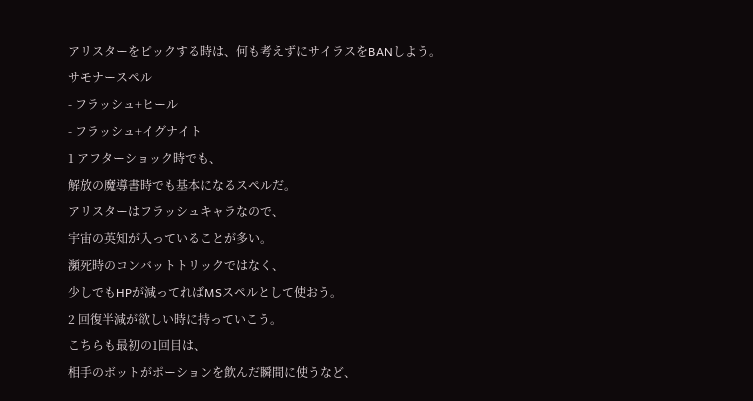アリスターをピックする時は、何も考えずにサイラスをBANしよう。
サモナースペル
- フラッシュ+ヒール
- フラッシュ+イグナイト
1 アフターショック時でも、
解放の魔導書時でも基本になるスペルだ。
アリスターはフラッシュキャラなので、
宇宙の英知が入っていることが多い。
瀕死時のコンバットトリックではなく、
少しでもHPが減ってればMSスペルとして使おう。
2 回復半減が欲しい時に持っていこう。
こちらも最初の1回目は、
相手のボットがポーションを飲んだ瞬間に使うなど、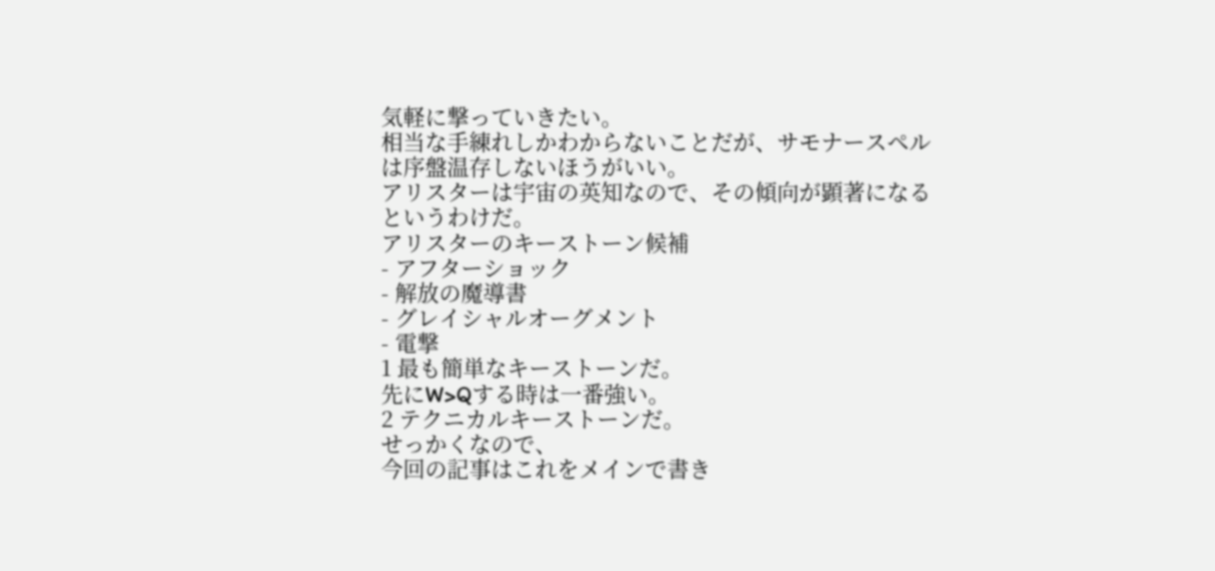気軽に撃っていきたい。
相当な手練れしかわからないことだが、サモナースペルは序盤温存しないほうがいい。
アリスターは宇宙の英知なので、その傾向が顕著になるというわけだ。
アリスターのキーストーン候補
- アフターショック
- 解放の魔導書
- グレイシャルオーグメント
- 電撃
1 最も簡単なキーストーンだ。
先にW>Qする時は一番強い。
2 テクニカルキーストーンだ。
せっかくなので、
今回の記事はこれをメインで書き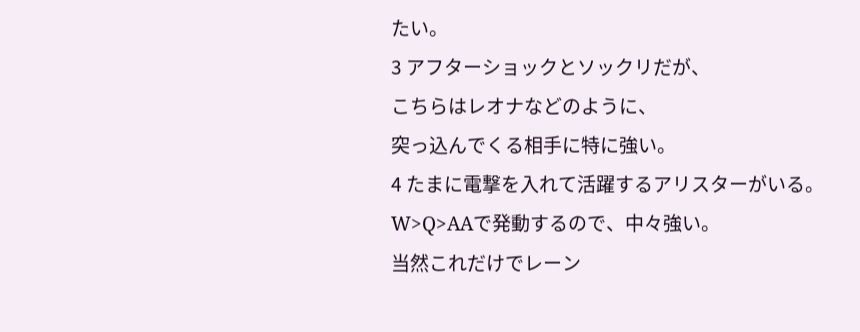たい。
3 アフターショックとソックリだが、
こちらはレオナなどのように、
突っ込んでくる相手に特に強い。
4 たまに電撃を入れて活躍するアリスターがいる。
W>Q>AAで発動するので、中々強い。
当然これだけでレーン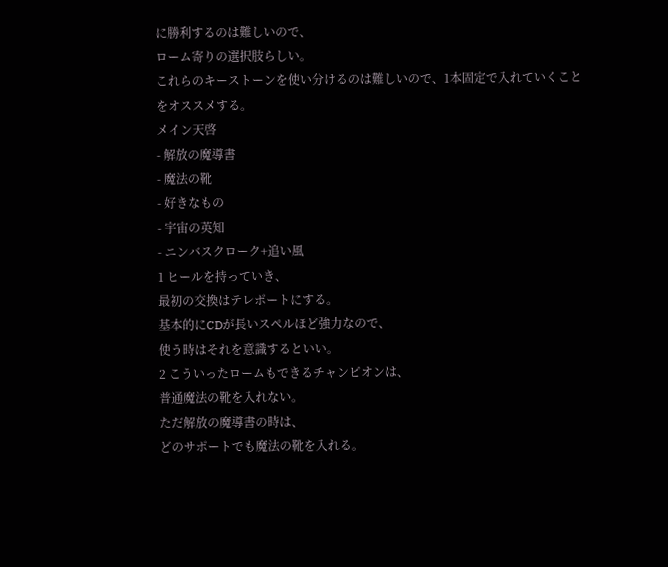に勝利するのは難しいので、
ローム寄りの選択肢らしい。
これらのキーストーンを使い分けるのは難しいので、1本固定で入れていくことをオススメする。
メイン天啓
- 解放の魔導書
- 魔法の靴
- 好きなもの
- 宇宙の英知
- ニンバスクローク+追い風
1 ヒールを持っていき、
最初の交換はテレポートにする。
基本的にCDが長いスペルほど強力なので、
使う時はそれを意識するといい。
2 こういったロームもできるチャンピオンは、
普通魔法の靴を入れない。
ただ解放の魔導書の時は、
どのサポートでも魔法の靴を入れる。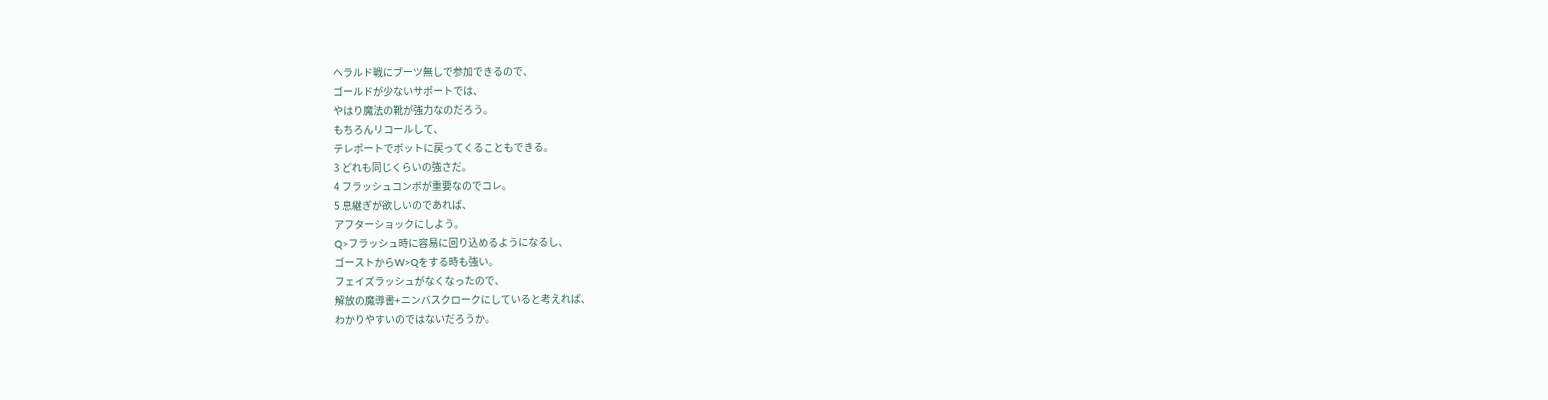ヘラルド戦にブーツ無しで参加できるので、
ゴールドが少ないサポートでは、
やはり魔法の靴が強力なのだろう。
もちろんリコールして、
テレポートでボットに戻ってくることもできる。
3 どれも同じくらいの強さだ。
4 フラッシュコンボが重要なのでコレ。
5 息継ぎが欲しいのであれば、
アフターショックにしよう。
Q>フラッシュ時に容易に回り込めるようになるし、
ゴーストからW>Qをする時も強い。
フェイズラッシュがなくなったので、
解放の魔導書+ニンバスクロークにしていると考えれば、
わかりやすいのではないだろうか。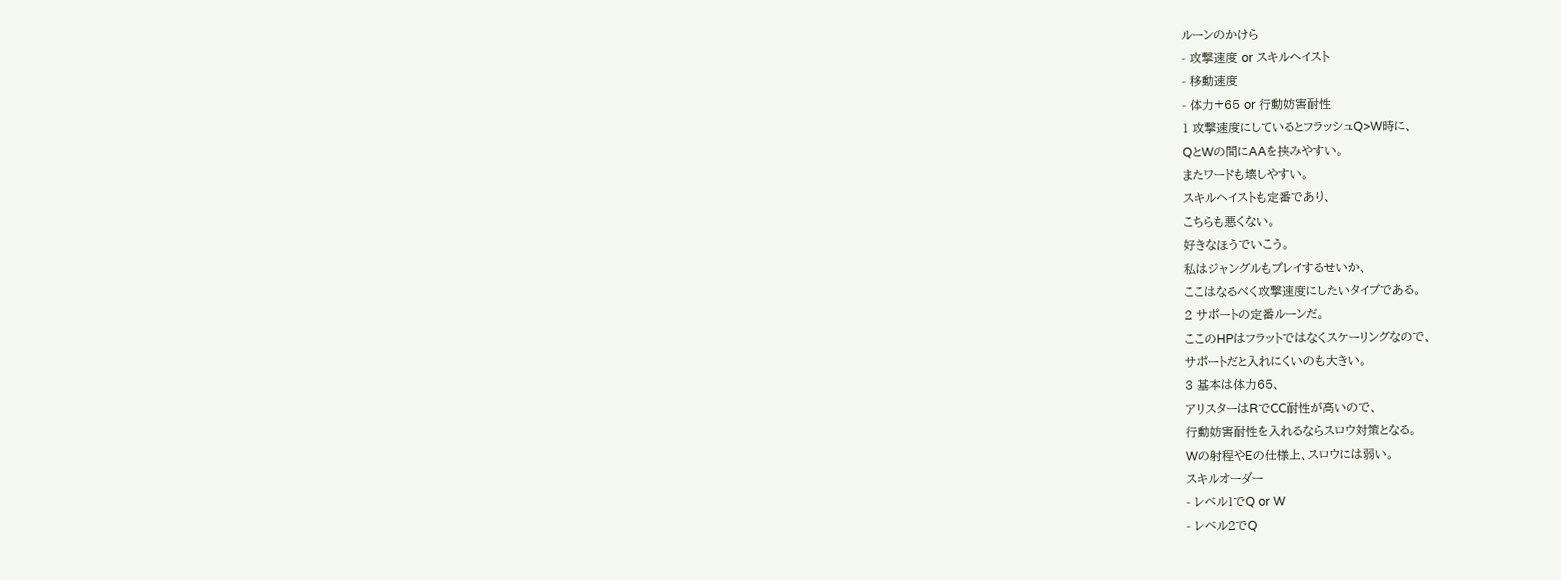ルーンのかけら
- 攻撃速度 or スキルヘイスト
- 移動速度
- 体力+65 or 行動妨害耐性
1 攻撃速度にしているとフラッシュQ>W時に、
QとWの間にAAを挟みやすい。
またワードも壊しやすい。
スキルヘイストも定番であり、
こちらも悪くない。
好きなほうでいこう。
私はジャングルもプレイするせいか、
ここはなるべく攻撃速度にしたいタイプである。
2 サポートの定番ルーンだ。
ここのHPはフラットではなくスケーリングなので、
サポートだと入れにくいのも大きい。
3 基本は体力65、
アリスターはRでCC耐性が高いので、
行動妨害耐性を入れるならスロウ対策となる。
Wの射程やEの仕様上、スロウには弱い。
スキルオーダー
- レベル1でQ or W
- レベル2でQ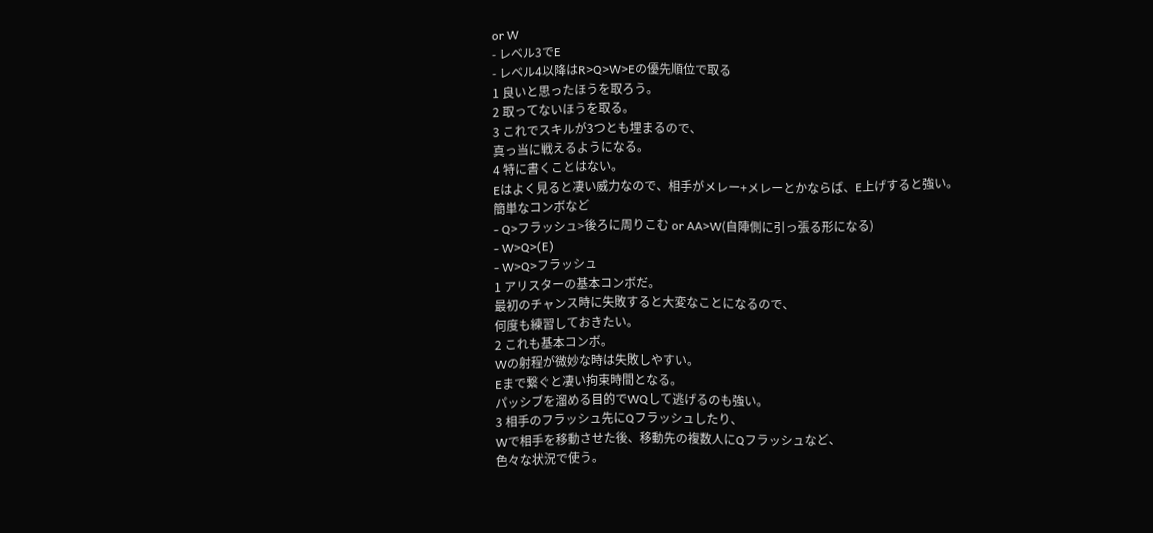or W
- レベル3でE
- レベル4以降はR>Q>W>Eの優先順位で取る
1 良いと思ったほうを取ろう。
2 取ってないほうを取る。
3 これでスキルが3つとも埋まるので、
真っ当に戦えるようになる。
4 特に書くことはない。
Eはよく見ると凄い威力なので、相手がメレー+メレーとかならば、E上げすると強い。
簡単なコンボなど
- Q>フラッシュ>後ろに周りこむ or AA>W(自陣側に引っ張る形になる)
- W>Q>(E)
- W>Q>フラッシュ
1 アリスターの基本コンボだ。
最初のチャンス時に失敗すると大変なことになるので、
何度も練習しておきたい。
2 これも基本コンボ。
Wの射程が微妙な時は失敗しやすい。
Eまで繋ぐと凄い拘束時間となる。
パッシブを溜める目的でWQして逃げるのも強い。
3 相手のフラッシュ先にQフラッシュしたり、
Wで相手を移動させた後、移動先の複数人にQフラッシュなど、
色々な状況で使う。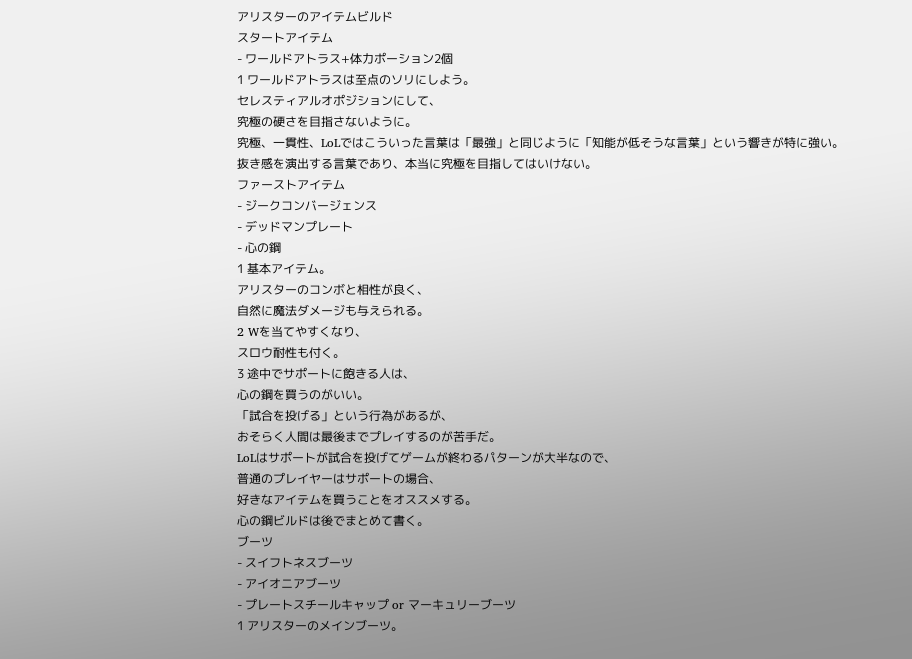アリスターのアイテムビルド
スタートアイテム
- ワールドアトラス+体力ポーション2個
1 ワールドアトラスは至点のソリにしよう。
セレスティアルオポジションにして、
究極の硬さを目指さないように。
究極、一貫性、LoLではこういった言葉は「最強」と同じように「知能が低そうな言葉」という響きが特に強い。
抜き感を演出する言葉であり、本当に究極を目指してはいけない。
ファーストアイテム
- ジークコンバージェンス
- デッドマンプレート
- 心の鋼
1 基本アイテム。
アリスターのコンボと相性が良く、
自然に魔法ダメージも与えられる。
2 Wを当てやすくなり、
スロウ耐性も付く。
3 途中でサポートに飽きる人は、
心の鋼を買うのがいい。
「試合を投げる」という行為があるが、
おそらく人間は最後までプレイするのが苦手だ。
LoLはサポートが試合を投げてゲームが終わるパターンが大半なので、
普通のプレイヤーはサポートの場合、
好きなアイテムを買うことをオススメする。
心の鋼ビルドは後でまとめて書く。
ブーツ
- スイフトネスブーツ
- アイオニアブーツ
- プレートスチールキャップ or マーキュリーブーツ
1 アリスターのメインブーツ。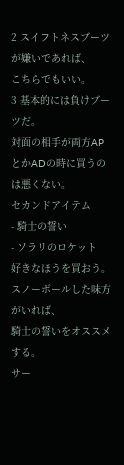2 スイフトネスブーツが嫌いであれば、
こちらでもいい。
3 基本的には負けブーツだ。
対面の相手が両方APとかADの時に買うのは悪くない。
セカンドアイテム
- 騎士の誓い
- ソラリのロケット
好きなほうを買おう。
スノーボールした味方がいれば、
騎士の誓いをオススメする。
サー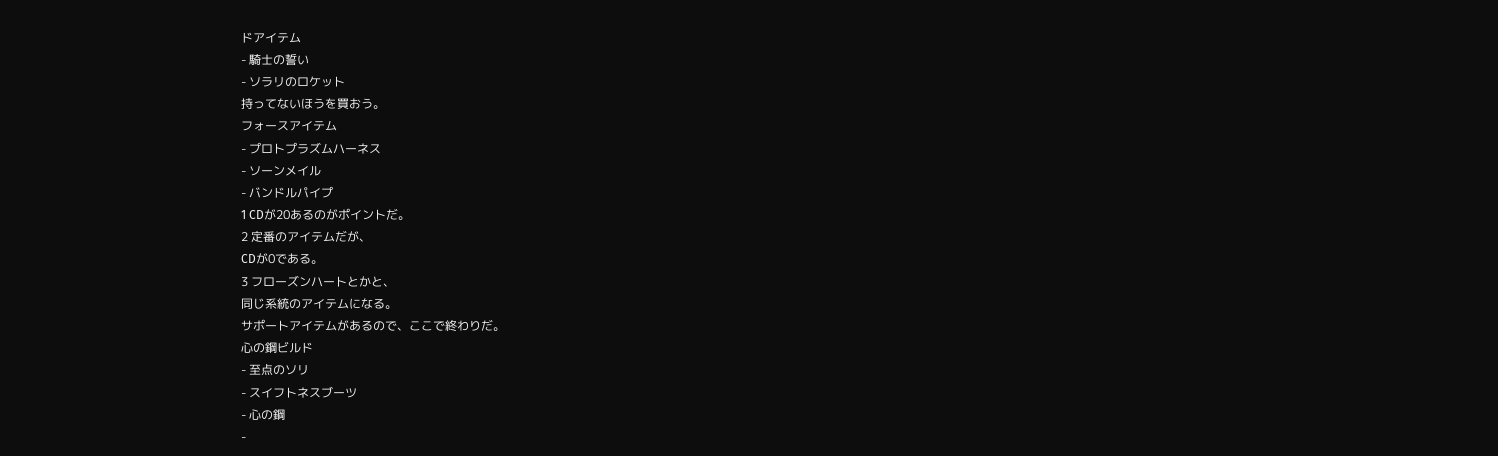ドアイテム
- 騎士の誓い
- ソラリのロケット
持ってないほうを買おう。
フォースアイテム
- プロトプラズムハーネス
- ソーンメイル
- バンドルパイプ
1 CDが20あるのがポイントだ。
2 定番のアイテムだが、
CDが0である。
3 フローズンハートとかと、
同じ系統のアイテムになる。
サポートアイテムがあるので、ここで終わりだ。
心の鋼ビルド
- 至点のソリ
- スイフトネスブーツ
- 心の鋼
-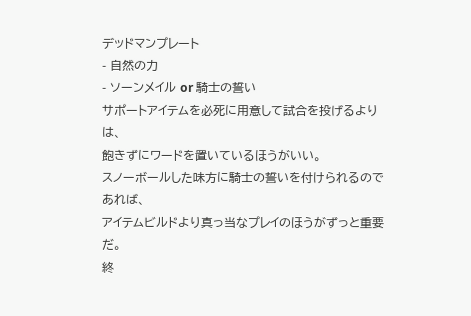デッドマンプレート
- 自然の力
- ソーンメイル or 騎士の誓い
サポートアイテムを必死に用意して試合を投げるよりは、
飽きずにワードを置いているほうがいい。
スノーボールした味方に騎士の誓いを付けられるのであれば、
アイテムビルドより真っ当なプレイのほうがずっと重要だ。
終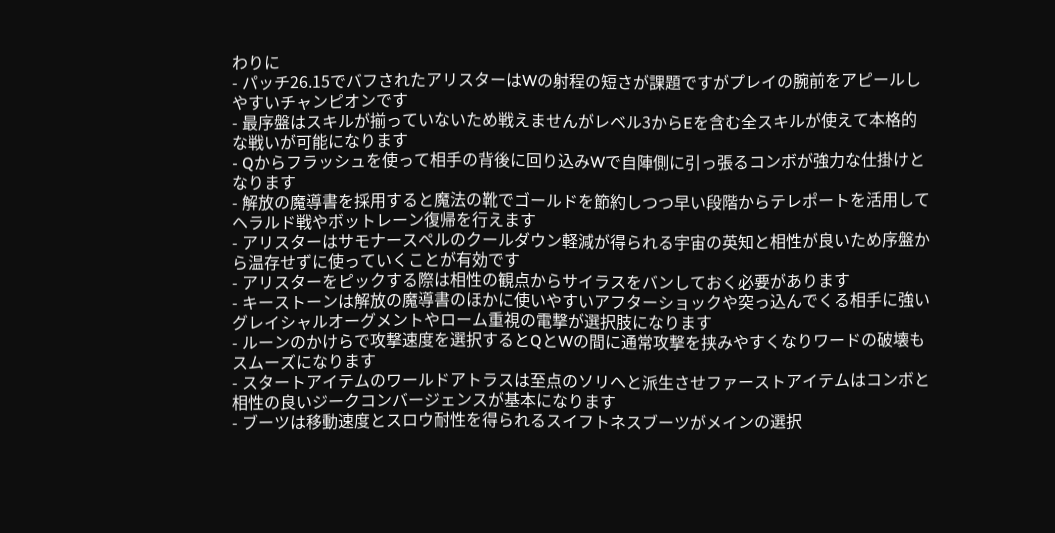わりに
- パッチ26.15でバフされたアリスターはWの射程の短さが課題ですがプレイの腕前をアピールしやすいチャンピオンです
- 最序盤はスキルが揃っていないため戦えませんがレベル3からEを含む全スキルが使えて本格的な戦いが可能になります
- Qからフラッシュを使って相手の背後に回り込みWで自陣側に引っ張るコンボが強力な仕掛けとなります
- 解放の魔導書を採用すると魔法の靴でゴールドを節約しつつ早い段階からテレポートを活用してヘラルド戦やボットレーン復帰を行えます
- アリスターはサモナースペルのクールダウン軽減が得られる宇宙の英知と相性が良いため序盤から温存せずに使っていくことが有効です
- アリスターをピックする際は相性の観点からサイラスをバンしておく必要があります
- キーストーンは解放の魔導書のほかに使いやすいアフターショックや突っ込んでくる相手に強いグレイシャルオーグメントやローム重視の電撃が選択肢になります
- ルーンのかけらで攻撃速度を選択するとQとWの間に通常攻撃を挟みやすくなりワードの破壊もスムーズになります
- スタートアイテムのワールドアトラスは至点のソリへと派生させファーストアイテムはコンボと相性の良いジークコンバージェンスが基本になります
- ブーツは移動速度とスロウ耐性を得られるスイフトネスブーツがメインの選択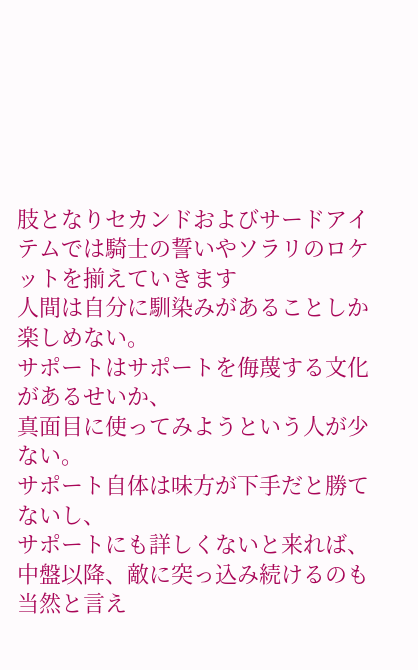肢となりセカンドおよびサードアイテムでは騎士の誓いやソラリのロケットを揃えていきます
人間は自分に馴染みがあることしか楽しめない。
サポートはサポートを侮蔑する文化があるせいか、
真面目に使ってみようという人が少ない。
サポート自体は味方が下手だと勝てないし、
サポートにも詳しくないと来れば、
中盤以降、敵に突っ込み続けるのも当然と言え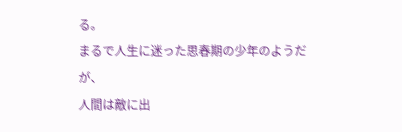る。
まるで人生に迷った思春期の少年のようだが、
人間は敵に出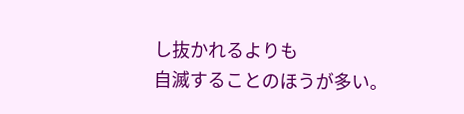し抜かれるよりも
自滅することのほうが多い。